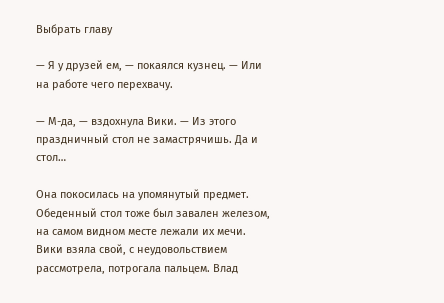Выбрать главу

— Я у друзей ем, — покаялся кузнец. — Или на работе чего перехвачу.

— М-да, — вздохнула Вики. — Из этого праздничный стол не замастрячишь. Да и стол…

Она покосилась на упомянутый предмет. Обеденный стол тоже был завален железом, на самом видном месте лежали их мечи. Вики взяла свой, с неудовольствием рассмотрела, потрогала пальцем. Влад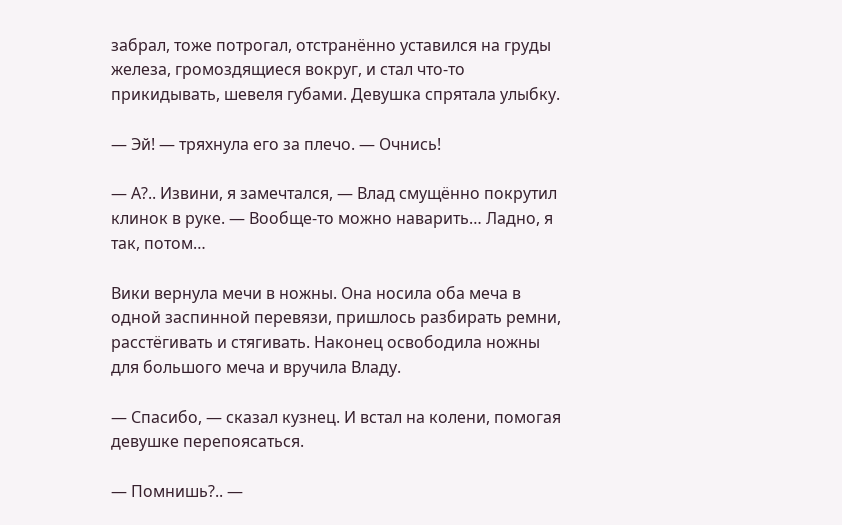забрал, тоже потрогал, отстранённо уставился на груды железа, громоздящиеся вокруг, и стал что-то прикидывать, шевеля губами. Девушка спрятала улыбку.

— Эй! — тряхнула его за плечо. — Очнись!

— А?.. Извини, я замечтался, — Влад смущённо покрутил клинок в руке. — Вообще-то можно наварить… Ладно, я так, потом…

Вики вернула мечи в ножны. Она носила оба меча в одной заспинной перевязи, пришлось разбирать ремни, расстёгивать и стягивать. Наконец освободила ножны для большого меча и вручила Владу.

— Спасибо, — сказал кузнец. И встал на колени, помогая девушке перепоясаться.

— Помнишь?.. —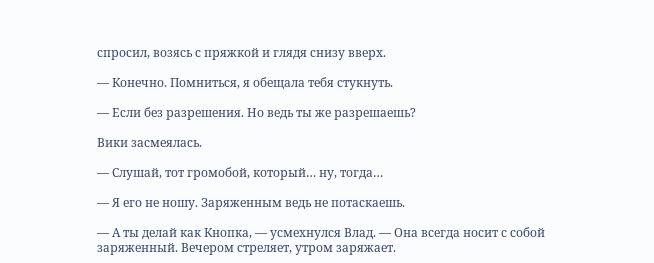спросил, возясь с пряжкой и глядя снизу вверх.

— Конечно. Помниться, я обещала тебя стукнуть.

— Если без разрешения. Но ведь ты же разрешаешь?

Вики засмеялась.

— Слушай, тот громобой, который… ну, тогда…

— Я его не ношу. Заряженным ведь не потаскаешь.

— А ты делай как Кнопка, — усмехнулся Влад. — Она всегда носит с собой заряженный. Вечером стреляет, утром заряжает.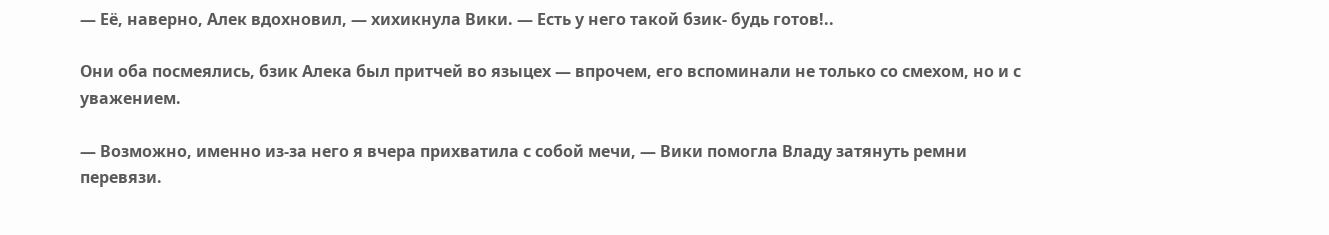— Её, наверно, Алек вдохновил, — хихикнула Вики. — Есть у него такой бзик- будь готов!..

Они оба посмеялись, бзик Алека был притчей во языцех — впрочем, его вспоминали не только со смехом, но и с уважением.

— Возможно, именно из-за него я вчера прихватила с собой мечи, — Вики помогла Владу затянуть ремни перевязи.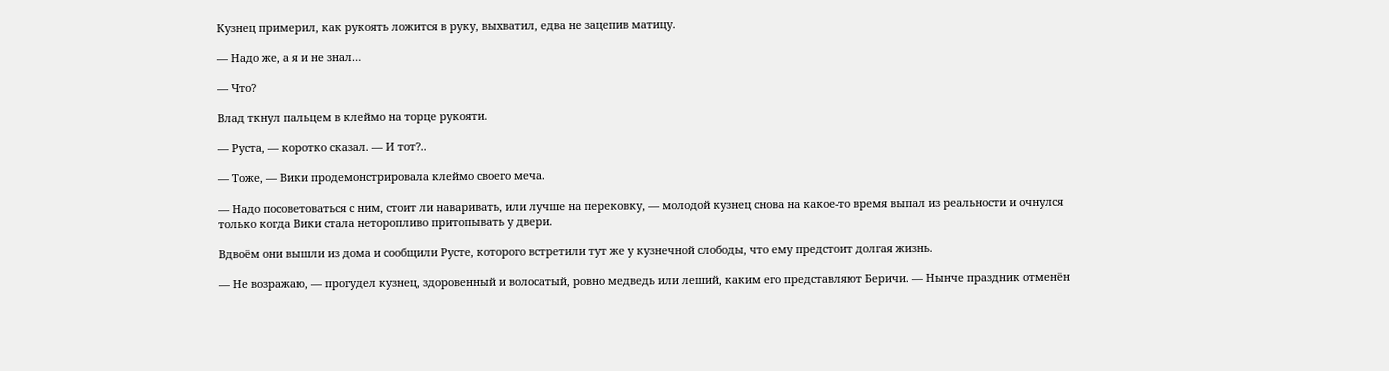Кузнец примерил, как рукоять ложится в руку, выхватил, едва не зацепив матицу.

— Надо же, а я и не знал…

— Что?

Влад ткнул пальцем в клеймо на торце рукояти.

— Руста, — коротко сказал. — И тот?..

— Тоже, — Вики продемонстрировала клеймо своего меча.

— Надо посоветоваться с ним, стоит ли наваривать, или лучше на перековку, — молодой кузнец снова на какое-то время выпал из реальности и очнулся только когда Вики стала неторопливо притопывать у двери.

Вдвоём они вышли из дома и сообщили Русте, которого встретили тут же у кузнечной слободы, что ему предстоит долгая жизнь.

— Не возражаю, — прогудел кузнец, здоровенный и волосатый, ровно медведь или леший, каким его представляют Беричи. — Нынче праздник отменён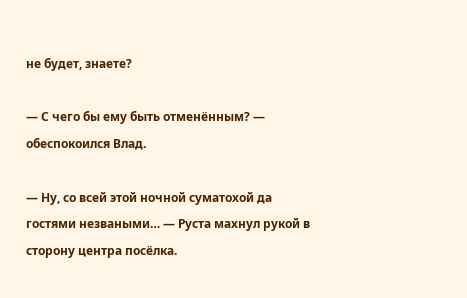не будет, знаете?

— С чего бы ему быть отменённым? — обеспокоился Влад.

— Ну, со всей этой ночной суматохой да гостями незваными… — Руста махнул рукой в сторону центра посёлка.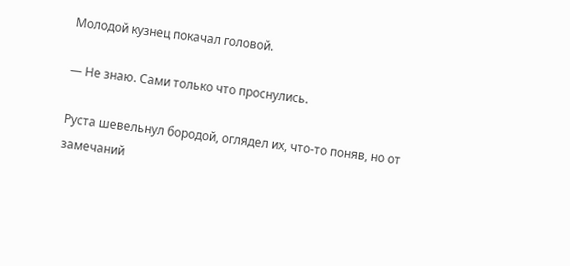Молодой кузнец покачал головой.

— Не знаю. Сами только что проснулись.

Руста шевельнул бородой, оглядел их, что-то поняв, но от замечаний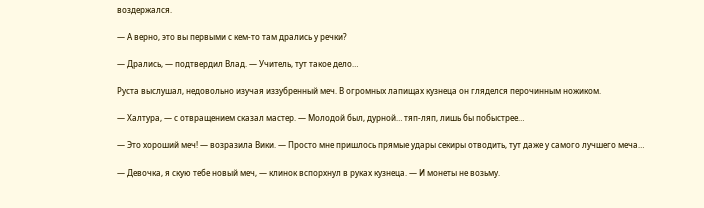воздержался.

— А верно, это вы первыми с кем-то там дрались у речки?

— Дрались, — подтвердил Влад. — Учитель, тут такое дело…

Руста выслушал, недовольно изучая иззубренный меч. В огромных лапищах кузнеца он гляделся перочинным ножиком.

— Халтура, — с отвращением сказал мастер. — Молодой был, дурной… тяп-ляп, лишь бы побыстрее…

— Это хороший меч! — возразила Вики. — Просто мне пришлось прямые удары секиры отводить, тут даже у самого лучшего меча…

— Девочка, я скую тебе новый меч, — клинок вспорхнул в руках кузнеца. — И монеты не возьму.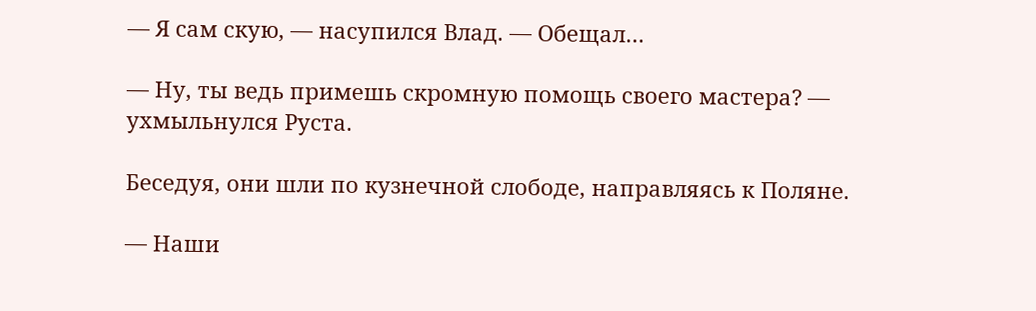— Я сам скую, — насупился Влад. — Обещал…

— Ну, ты ведь примешь скромную помощь своего мастера? — ухмыльнулся Руста.

Беседуя, они шли по кузнечной слободе, направляясь к Поляне.

— Наши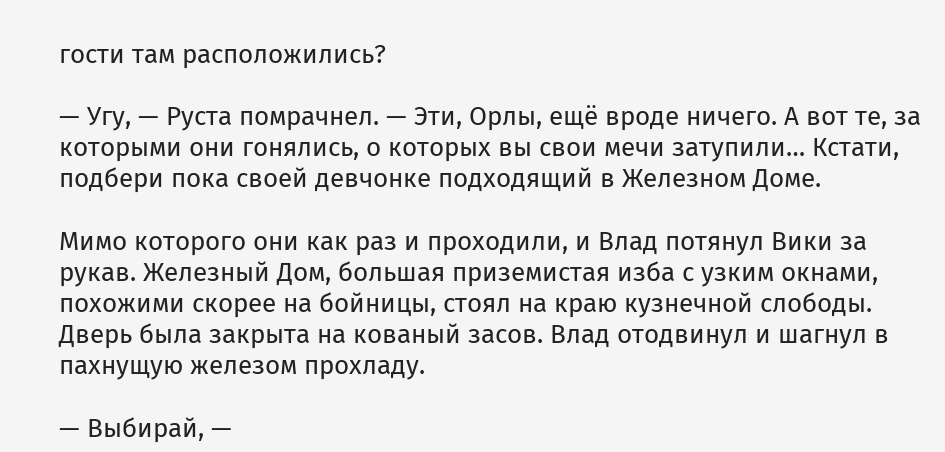гости там расположились?

— Угу, — Руста помрачнел. — Эти, Орлы, ещё вроде ничего. А вот те, за которыми они гонялись, о которых вы свои мечи затупили… Кстати, подбери пока своей девчонке подходящий в Железном Доме.

Мимо которого они как раз и проходили, и Влад потянул Вики за рукав. Железный Дом, большая приземистая изба с узким окнами, похожими скорее на бойницы, стоял на краю кузнечной слободы. Дверь была закрыта на кованый засов. Влад отодвинул и шагнул в пахнущую железом прохладу.

— Выбирай, —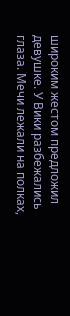широким жестом предложил девушке. У Вики разбежались глаза. Мечи лежали на полках,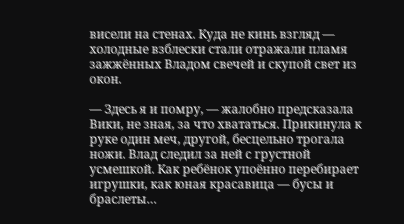висели на стенах. Куда не кинь взгляд — холодные взблески стали отражали пламя зажжённых Владом свечей и скупой свет из окон.

— Здесь я и помру, — жалобно предсказала Вики, не зная, за что хвататься. Прикинула к руке один меч, другой, бесцельно трогала ножи. Влад следил за ней с грустной усмешкой. Как ребёнок упоённо перебирает игрушки, как юная красавица — бусы и браслеты…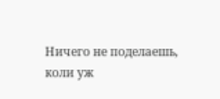Ничего не поделаешь, коли уж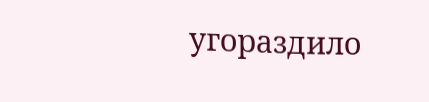угораздило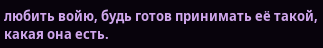любить войю, будь готов принимать её такой, какая она есть.